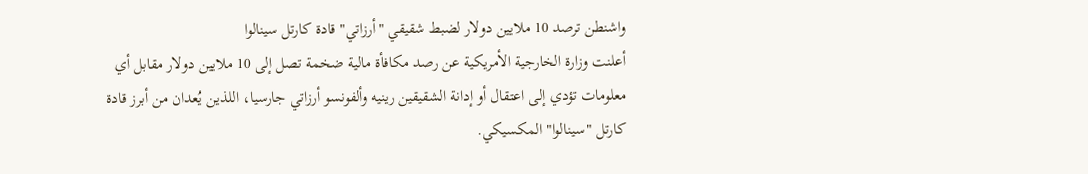واشنطن ترصد 10 ملايين دولار لضبط شقيقي "أرزاتي" قادة كارتل سينالوا
أعلنت وزارة الخارجية الأمريكية عن رصد مكافأة مالية ضخمة تصل إلى 10 ملايين دولار مقابل أي معلومات تؤدي إلى اعتقال أو إدانة الشقيقين رينيه وألفونسو أرزاتي جارسيا، اللذين يُعدان من أبرز قادة كارتل "سينالوا" المكسيكي.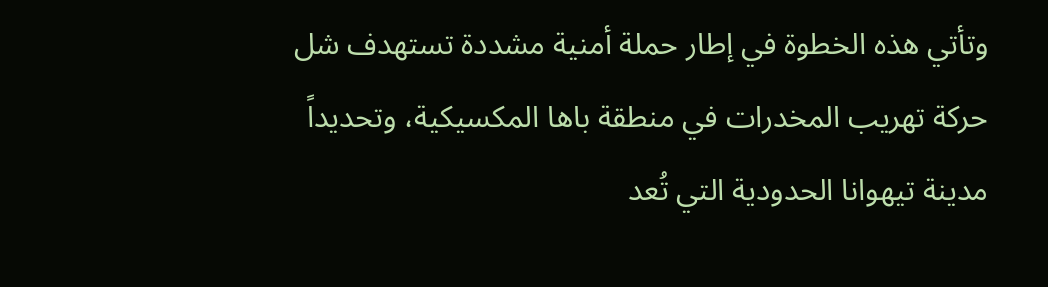وتأتي هذه الخطوة في إطار حملة أمنية مشددة تستهدف شل حركة تهريب المخدرات في منطقة باها المكسيكية، وتحديداً مدينة تيهوانا الحدودية التي تُعد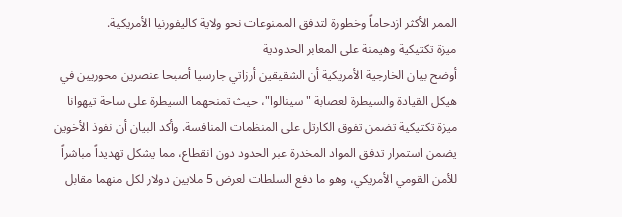الممر الأكثر ازدحاماً وخطورة لتدفق الممنوعات نحو ولاية كاليفورنيا الأمريكية.
ميزة تكتيكية وهيمنة على المعابر الحدودية
أوضح بيان الخارجية الأمريكية أن الشقيقين أرزاتي جارسيا أصبحا عنصرين محوريين في هيكل القيادة والسيطرة لعصابة "سينالوا"، حيث تمنحهما السيطرة على ساحة تيهوانا ميزة تكتيكية تضمن تفوق الكارتل على المنظمات المنافسة. وأكد البيان أن نفوذ الأخوين يضمن استمرار تدفق المواد المخدرة عبر الحدود دون انقطاع، مما يشكل تهديداً مباشراً للأمن القومي الأمريكي، وهو ما دفع السلطات لعرض 5 ملايين دولار لكل منهما مقابل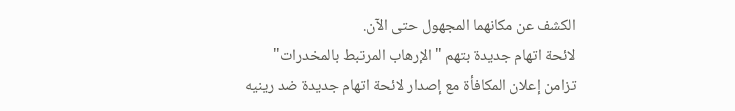الكشف عن مكانهما المجهول حتى الآن.
لائحة اتهام جديدة بتهم "الإرهاب المرتبط بالمخدرات"
تزامن إعلان المكافأة مع إصدار لائحة اتهام جديدة ضد رينيه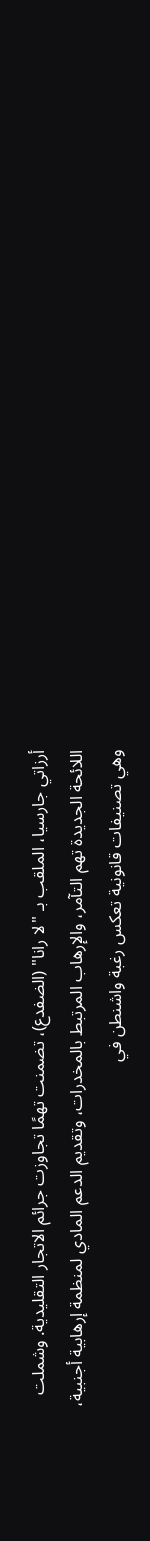أرزاتي جارسيا، الملقب بـ "لا رانا" (الضفدع)، تضمنت تهمًا تجاوزت جرائم الاتجار التقليدية. وشملت اللائحة الجديدة تهم التآمر، والإرهاب المرتبط بالمخدرات، وتقديم الدعم المادي لمنظمة إرهابية أجنبية، وهي تصنيفات قانونية تعكس رغبة واشنطن في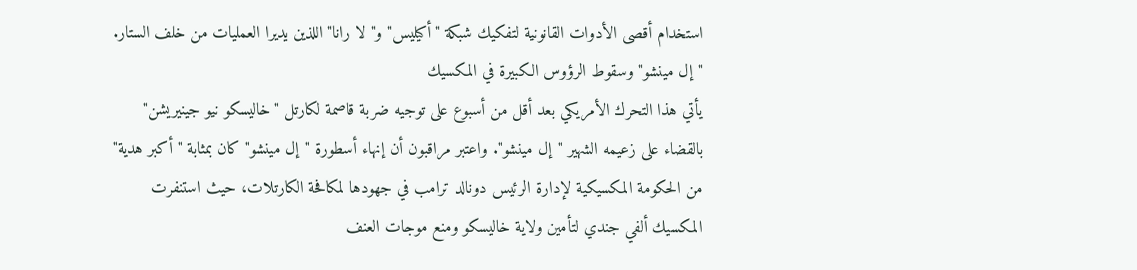استخدام أقصى الأدوات القانونية لتفكيك شبكة "أكيليس" و"لا رانا" اللذين يديرا العمليات من خلف الستار.
"إل مينشو" وسقوط الرؤوس الكبيرة في المكسيك
يأتي هذا التحرك الأمريكي بعد أقل من أسبوع على توجيه ضربة قاصمة لكارتل "خاليسكو نيو جينيريشن" بالقضاء على زعيمه الشهير "إل مينشو". واعتبر مراقبون أن إنهاء أسطورة "إل مينشو" كان بمثابة "أكبر هدية" من الحكومة المكسيكية لإدارة الرئيس دونالد ترامب في جهودها لمكافحة الكارتلات، حيث استنفرت المكسيك ألفي جندي لتأمين ولاية خاليسكو ومنع موجات العنف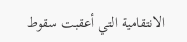الانتقامية التي أعقبت سقوط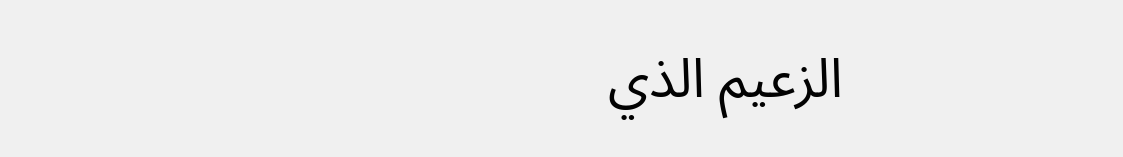الزعيم الذي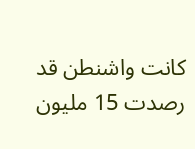كانت واشنطن قد رصدت 15 مليون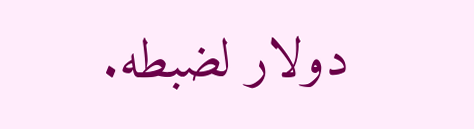دولار لضبطه.